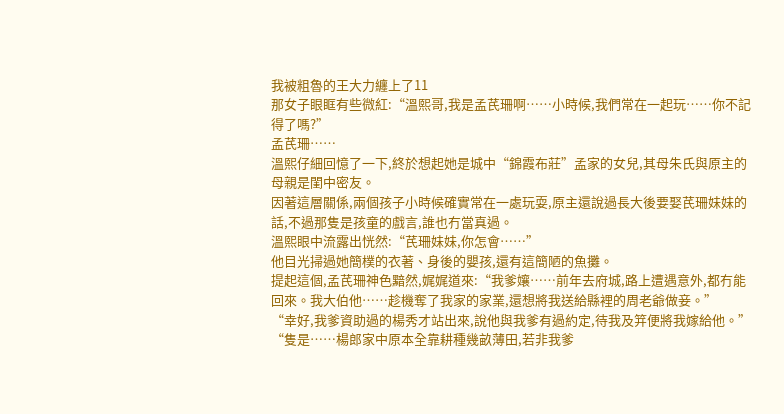我被粗魯的王大力纏上了11
那女子眼眶有些微紅:“溫熙哥,我是孟芪珊啊……小時候,我們常在一起玩……你不記得了嗎?”
孟芪珊……
溫熙仔細回憶了一下,終於想起她是城中“錦霞布莊”孟家的女兒,其母朱氏與原主的母親是閨中密友。
因著這層關係,兩個孩子小時候確實常在一處玩耍,原主還說過長大後要娶芪珊妹妹的話,不過那隻是孩童的戲言,誰也冇當真過。
溫熙眼中流露出恍然:“芪珊妹妹,你怎會……”
他目光掃過她簡樸的衣著、身後的嬰孩,還有這簡陋的魚攤。
提起這個,孟芪珊神色黯然,娓娓道來:“我爹孃……前年去府城,路上遭遇意外,都冇能回來。我大伯他……趁機奪了我家的家業,還想將我送給縣裡的周老爺做妾。”
“幸好,我爹資助過的楊秀才站出來,說他與我爹有過約定,待我及笄便將我嫁給他。”
“隻是……楊郎家中原本全靠耕種幾畝薄田,若非我爹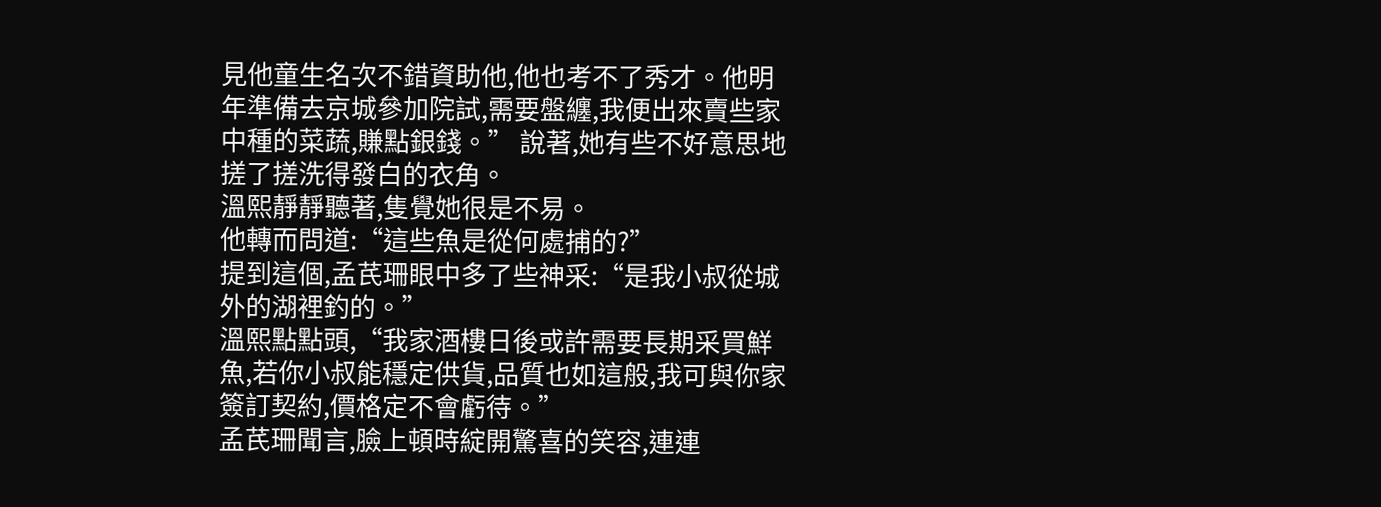見他童生名次不錯資助他,他也考不了秀才。他明年準備去京城參加院試,需要盤纏,我便出來賣些家中種的菜蔬,賺點銀錢。” 說著,她有些不好意思地搓了搓洗得發白的衣角。
溫熙靜靜聽著,隻覺她很是不易。
他轉而問道:“這些魚是從何處捕的?”
提到這個,孟芪珊眼中多了些神采:“是我小叔從城外的湖裡釣的。”
溫熙點點頭,“我家酒樓日後或許需要長期采買鮮魚,若你小叔能穩定供貨,品質也如這般,我可與你家簽訂契約,價格定不會虧待。”
孟芪珊聞言,臉上頓時綻開驚喜的笑容,連連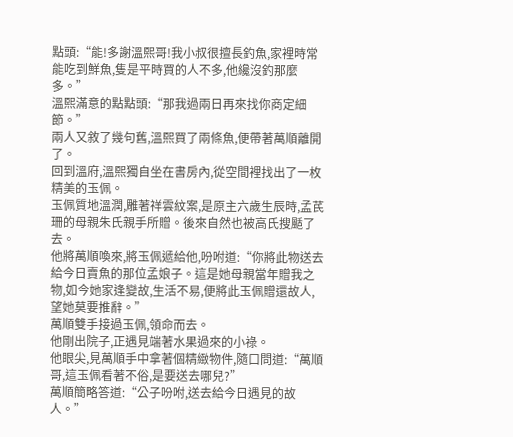點頭:“能!多謝溫熙哥!我小叔很擅長釣魚,家裡時常能吃到鮮魚,隻是平時買的人不多,他纔沒釣那麼多。”
溫熙滿意的點點頭:“那我過兩日再來找你商定細節。”
兩人又敘了幾句舊,溫熙買了兩條魚,便帶著萬順離開了。
回到溫府,溫熙獨自坐在書房內,從空間裡找出了一枚精美的玉佩。
玉佩質地溫潤,雕著祥雲紋案,是原主六歲生辰時,孟芪珊的母親朱氏親手所贈。後來自然也被高氏搜颳了去。
他將萬順喚來,將玉佩遞給他,吩咐道:“你將此物送去給今日賣魚的那位孟娘子。這是她母親當年贈我之物,如今她家逢變故,生活不易,便將此玉佩贈還故人,望她莫要推辭。”
萬順雙手接過玉佩,領命而去。
他剛出院子,正遇見端著水果過來的小祿。
他眼尖,見萬順手中拿著個精緻物件,隨口問道:“萬順哥,這玉佩看著不俗,是要送去哪兒?”
萬順簡略答道:“公子吩咐,送去給今日遇見的故人。”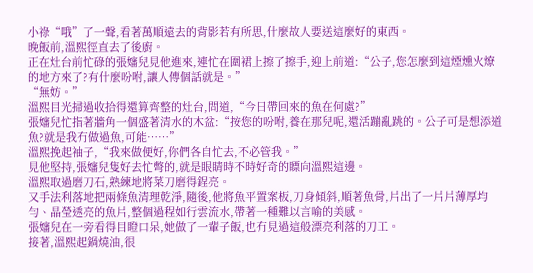小祿“哦”了一聲,看著萬順遠去的背影若有所思,什麼故人要送這麼好的東西。
晚飯前,溫熙徑直去了後廚。
正在灶台前忙碌的張嬸兒見他進來,連忙在圍裙上擦了擦手,迎上前道:“公子,您怎麼到這煙燻火燎的地方來了?有什麼吩咐,讓人傳個話就是。”
“無妨。”
溫熙目光掃過收拾得還算齊整的灶台,問道,“今日帶回來的魚在何處?”
張嬸兒忙指著牆角一個盛著清水的木盆:“按您的吩咐,養在那兒呢,還活蹦亂跳的。公子可是想添道魚?就是我冇做過魚,可能……”
溫熙挽起袖子,“我來做便好,你們各自忙去,不必管我。”
見他堅持,張嬸兒隻好去忙彆的,就是眼睛時不時好奇的瞟向溫熙這邊。
溫熙取過磨刀石,熟練地將菜刀磨得鋥亮。
又手法利落地把兩條魚清理乾淨,隨後,他將魚平置案板,刀身傾斜,順著魚骨,片出了一片片薄厚均勻、晶瑩透亮的魚片,整個過程如行雲流水,帶著一種難以言喻的美感。
張嬸兒在一旁看得目瞪口呆,她做了一輩子飯,也冇見過這般漂亮利落的刀工。
接著,溫熙起鍋燒油,很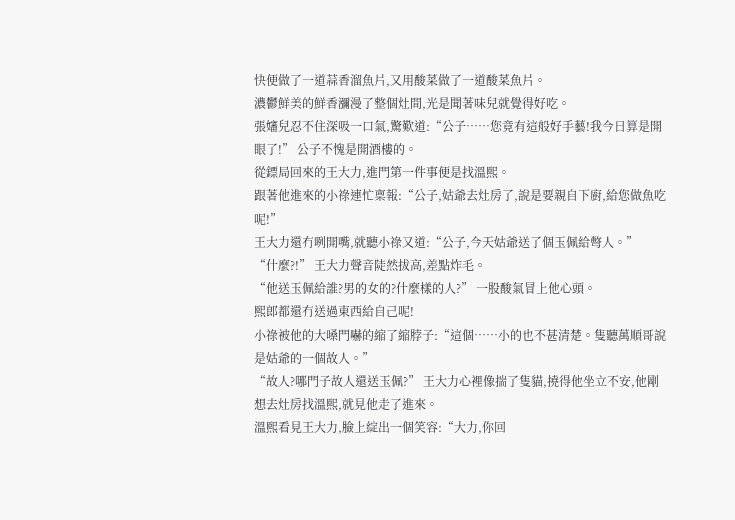快便做了一道蒜香溜魚片,又用酸菜做了一道酸菜魚片。
濃鬱鮮美的鮮香瀰漫了整個灶間,光是聞著味兒就覺得好吃。
張嬸兒忍不住深吸一口氣,驚歎道:“公子……您竟有這般好手藝!我今日算是開眼了!” 公子不愧是開酒樓的。
從鏢局回來的王大力,進門第一件事便是找溫熙。
跟著他進來的小祿連忙稟報:“公子,姑爺去灶房了,說是要親自下廚,給您做魚吃呢!”
王大力還冇咧開嘴,就聽小祿又道:“公子,今天姑爺送了個玉佩給彆人。”
“什麼?!” 王大力聲音陡然拔高,差點炸毛。
“他送玉佩給誰?男的女的?什麼樣的人?” 一股酸氣冒上他心頭。
熙郎都還冇送過東西給自己呢!
小祿被他的大嗓門嚇的縮了縮脖子:“這個……小的也不甚清楚。隻聽萬順哥說是姑爺的一個故人。”
“故人?哪門子故人還送玉佩?” 王大力心裡像揣了隻貓,撓得他坐立不安,他剛想去灶房找溫熙,就見他走了進來。
溫熙看見王大力,臉上綻出一個笑容:“大力,你回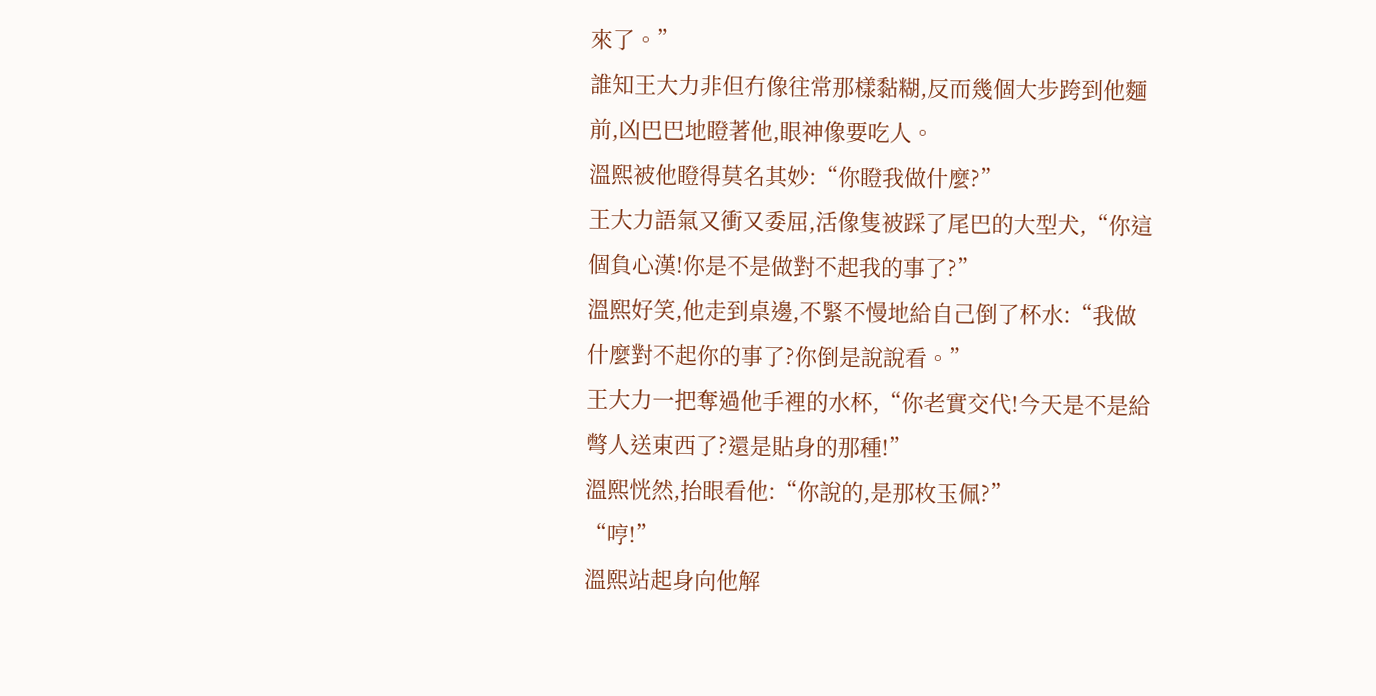來了。”
誰知王大力非但冇像往常那樣黏糊,反而幾個大步跨到他麵前,凶巴巴地瞪著他,眼神像要吃人。
溫熙被他瞪得莫名其妙:“你瞪我做什麼?”
王大力語氣又衝又委屈,活像隻被踩了尾巴的大型犬,“你這個負心漢!你是不是做對不起我的事了?”
溫熙好笑,他走到桌邊,不緊不慢地給自己倒了杯水:“我做什麼對不起你的事了?你倒是說說看。”
王大力一把奪過他手裡的水杯,“你老實交代!今天是不是給彆人送東西了?還是貼身的那種!”
溫熙恍然,抬眼看他:“你說的,是那枚玉佩?”
“哼!”
溫熙站起身向他解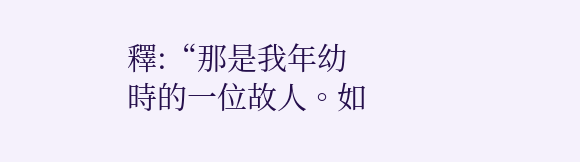釋:“那是我年幼時的一位故人。如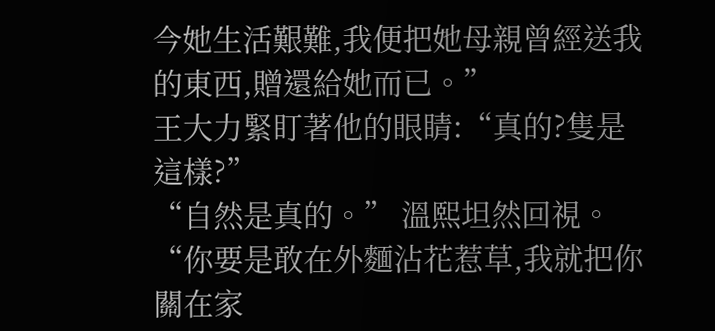今她生活艱難,我便把她母親曾經送我的東西,贈還給她而已。”
王大力緊盯著他的眼睛:“真的?隻是這樣?”
“自然是真的。” 溫熙坦然回視。
“你要是敢在外麵沾花惹草,我就把你關在家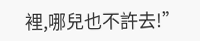裡,哪兒也不許去!”